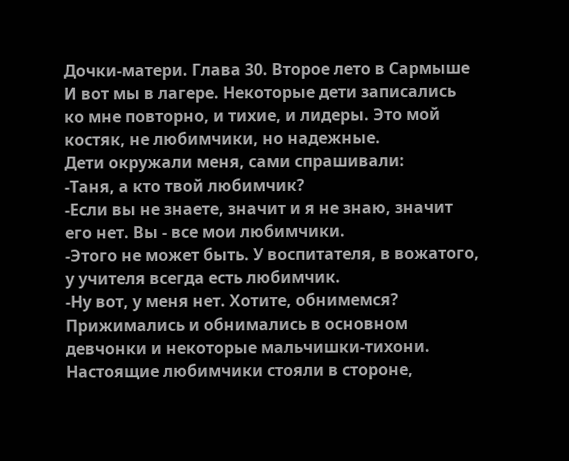Дочки-матери. Глава 30. Второе лето в Сармыше
И вот мы в лагере. Некоторые дети записались ко мне повторно, и тихие, и лидеры. Это мой костяк, не любимчики, но надежные.
Дети окружали меня, сами спрашивали:
-Таня, а кто твой любимчик?
-Если вы не знаете, значит и я не знаю, значит его нет. Вы - все мои любимчики.
-Этого не может быть. У воспитателя, в вожатого, у учителя всегда есть любимчик.
-Ну вот, у меня нет. Хотите, обнимемся?
Прижимались и обнимались в основном девчонки и некоторые мальчишки-тихони. Настоящие любимчики стояли в стороне,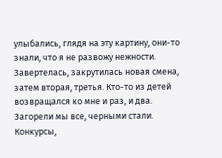улыбались, глядя на эту картину, они-то знали, что я не развожу нежности.
Завертелась, закрутилась новая смена, затем вторая, третья. Кто-то из детей возвращался ко мне и раз, и два. Загорели мы все, черными стали. Конкурсы,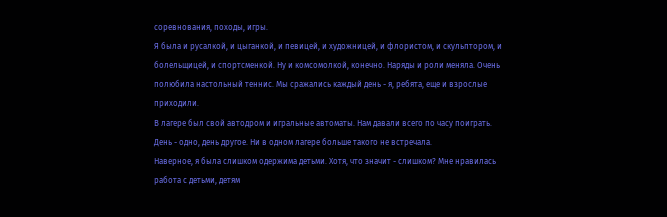соревнования, походы, игры.
Я была и русалкой, и цыганкой, и певицей, и художницей, и флористом, и скульптором, и болельщицей, и спортсменкой. Ну и комсомолкой, конечно. Наряды и роли меняла. Очень полюбила настольный теннис. Мы сражались каждый день - я, ребята, еще и взрослые приходили.
В лагере был свой автодром и игральные автоматы. Нам давали всего по часу поиграть. День - одно, день другое. Ни в одном лагере больше такого не встречала.
Наверное, я была слишком одержима детьми. Хотя, что значит - слишком? Мне нравилась работа с детьми, детям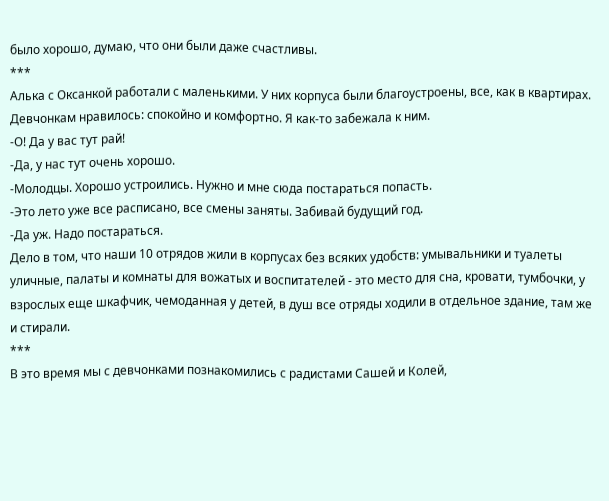было хорошо, думаю, что они были даже счастливы.
***
Алька с Оксанкой работали с маленькими. У них корпуса были благоустроены, все, как в квартирах. Девчонкам нравилось: спокойно и комфортно. Я как-то забежала к ним.
-О! Да у вас тут рай!
-Да, у нас тут очень хорошо.
-Молодцы. Хорошо устроились. Нужно и мне сюда постараться попасть.
-Это лето уже все расписано, все смены заняты. Забивай будущий год.
-Да уж. Надо постараться.
Дело в том, что наши 10 отрядов жили в корпусах без всяких удобств: умывальники и туалеты уличные, палаты и комнаты для вожатых и воспитателей - это место для сна, кровати, тумбочки, у взрослых еще шкафчик, чемоданная у детей, в душ все отряды ходили в отдельное здание, там же и стирали.
***
В это время мы с девчонками познакомились с радистами Сашей и Колей,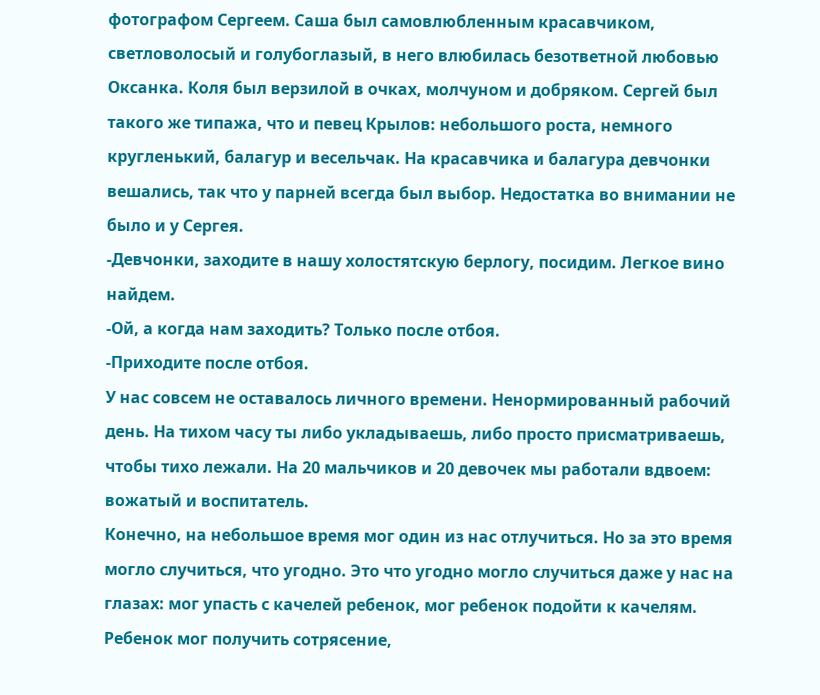фотографом Сергеем. Саша был самовлюбленным красавчиком, светловолосый и голубоглазый, в него влюбилась безответной любовью Оксанка. Коля был верзилой в очках, молчуном и добряком. Сергей был такого же типажа, что и певец Крылов: небольшого роста, немного кругленький, балагур и весельчак. На красавчика и балагура девчонки вешались, так что у парней всегда был выбор. Недостатка во внимании не было и у Сергея.
-Девчонки, заходите в нашу холостятскую берлогу, посидим. Легкое вино найдем.
-Ой, а когда нам заходить? Только после отбоя.
-Приходите после отбоя.
У нас совсем не оставалось личного времени. Ненормированный рабочий день. На тихом часу ты либо укладываешь, либо просто присматриваешь, чтобы тихо лежали. На 20 мальчиков и 20 девочек мы работали вдвоем: вожатый и воспитатель.
Конечно, на небольшое время мог один из нас отлучиться. Но за это время могло случиться, что угодно. Это что угодно могло случиться даже у нас на глазах: мог упасть с качелей ребенок, мог ребенок подойти к качелям. Ребенок мог получить сотрясение,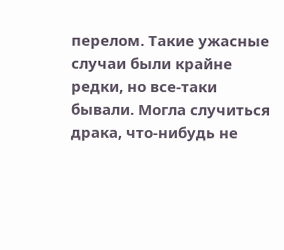перелом. Такие ужасные случаи были крайне редки, но все-таки бывали. Могла случиться драка, что-нибудь не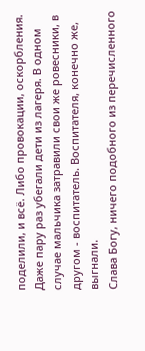поделили, и всё. Либо провокации, оскорбления. Даже пару раз убегали дети из лагеря. В одном случае мальчика затравили свои же ровесники, в другом - воспитатель. Воспитателя, конечно же, выгнали.
Слава Богу, ничего подобного из перечисленного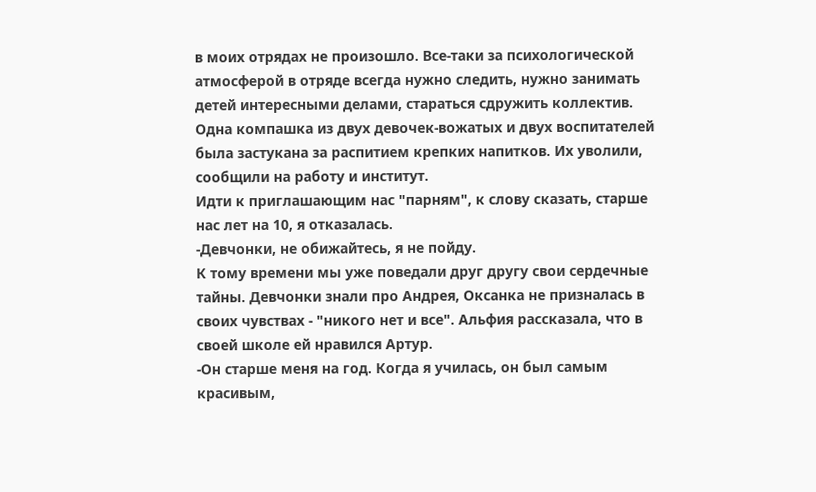в моих отрядах не произошло. Все-таки за психологической атмосферой в отряде всегда нужно следить, нужно занимать детей интересными делами, стараться сдружить коллектив.
Одна компашка из двух девочек-вожатых и двух воспитателей была застукана за распитием крепких напитков. Их уволили, сообщили на работу и институт.
Идти к приглашающим нас "парням", к слову сказать, старше нас лет на 10, я отказалась.
-Девчонки, не обижайтесь, я не пойду.
К тому времени мы уже поведали друг другу свои сердечные тайны. Девчонки знали про Андрея, Оксанка не призналась в своих чувствах - "никого нет и все". Альфия рассказала, что в своей школе ей нравился Артур.
-Он старше меня на год. Когда я училась, он был самым красивым,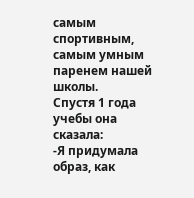самым спортивным, самым умным паренем нашей школы.
Спустя 1 года учебы она сказала:
-Я придумала образ, как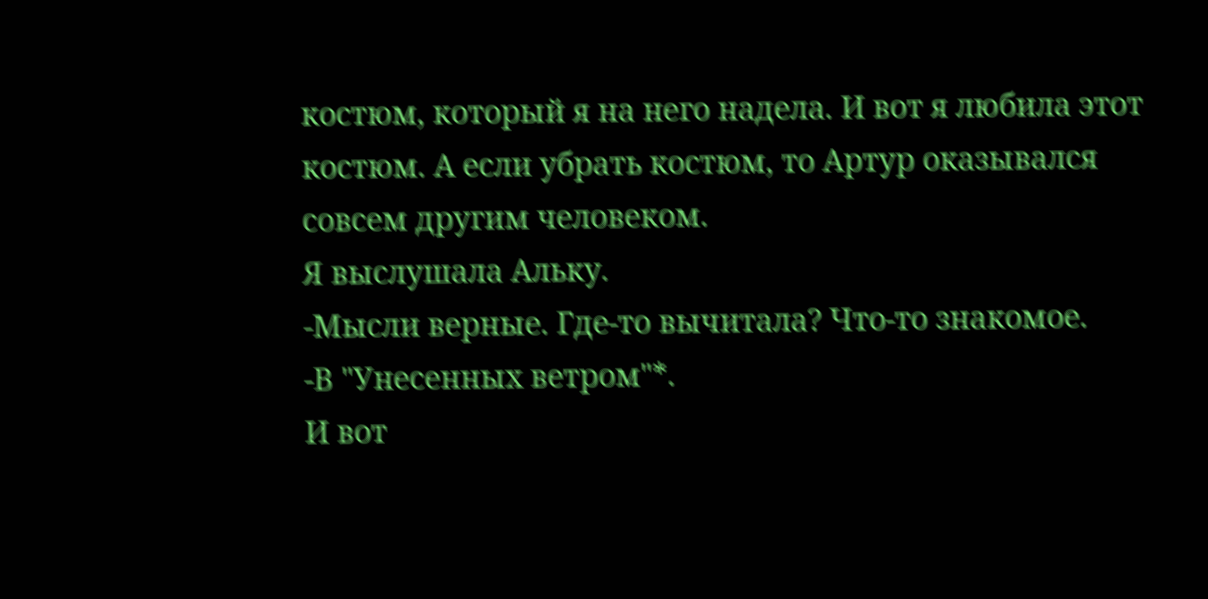костюм, который я на него надела. И вот я любила этот костюм. А если убрать костюм, то Артур оказывался совсем другим человеком.
Я выслушала Альку.
-Мысли верные. Где-то вычитала? Что-то знакомое.
-В "Унесенных ветром"*.
И вот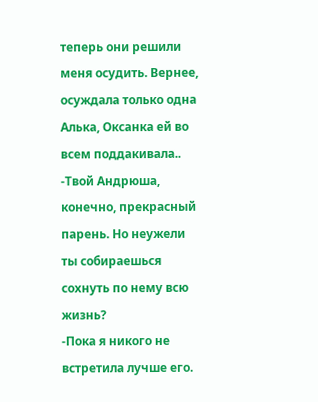теперь они решили меня осудить. Вернее, осуждала только одна Алька, Оксанка ей во всем поддакивала..
-Твой Андрюша, конечно, прекрасный парень. Но неужели ты собираешься сохнуть по нему всю жизнь?
-Пока я никого не встретила лучше его.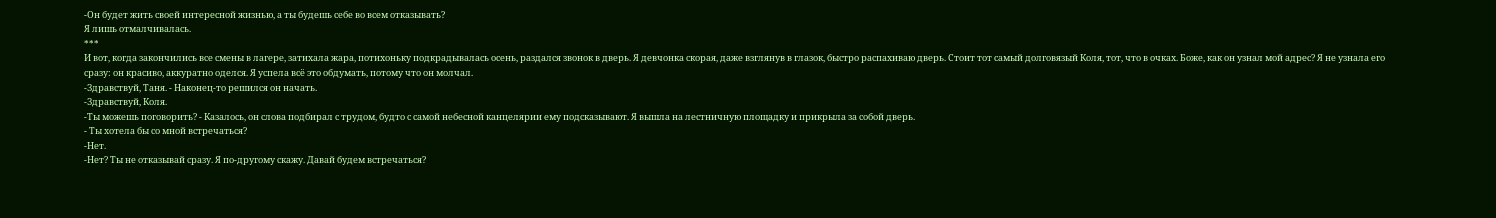-Он будет жить своей интересной жизнью, а ты будешь себе во всем отказывать?
Я лишь отмалчивалась.
***
И вот, когда закончились все смены в лагере, затихала жара, потихоньку подкрадывалась осень, раздался звонок в дверь. Я девчонка скорая, даже взглянув в глазок, быстро распахиваю дверь. Стоит тот самый долговязый Коля, тот, что в очках. Боже, как он узнал мой адрес? Я не узнала его сразу: он красиво, аккуратно оделся. Я успела всё это обдумать, потому что он молчал.
-Здравствуй, Таня. - Наконец-то решился он начать.
-Здравствуй, Коля.
-Ты можешь поговорить? - Казалось, он слова подбирал с трудом, будто с самой небесной канцелярии ему подсказывают. Я вышла на лестничную площадку и прикрыла за собой дверь.
- Ты хотела бы со мной встречаться?
-Нет.
-Нет? Ты не отказывай сразу. Я по-другому скажу. Давай будем встречаться?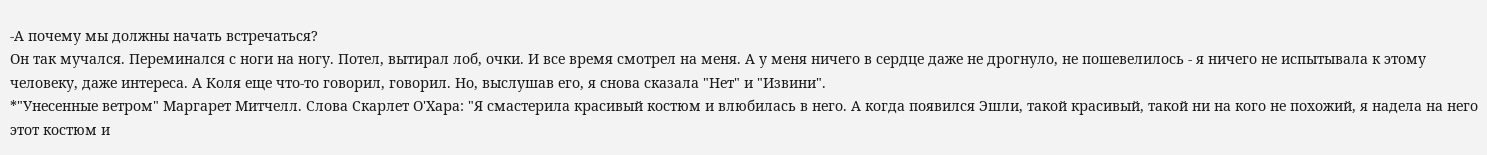-А почему мы должны начать встречаться?
Он так мучался. Переминался с ноги на ногу. Потел, вытирал лоб, очки. И все время смотрел на меня. А у меня ничего в сердце даже не дрогнуло, не пошевелилось - я ничего не испытывала к этому человеку, даже интереса. А Коля еще что-то говорил, говорил. Но, выслушав его, я снова сказала "Нет" и "Извини".
*"Унесенные ветром" Маргарет Митчелл. Слова Скарлет О'Хара: "Я смастерила красивый костюм и влюбилась в него. А когда появился Эшли, такой красивый, такой ни на кого не похожий, я надела на него этот костюм и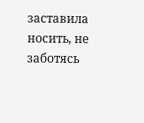заставила носить, не заботясь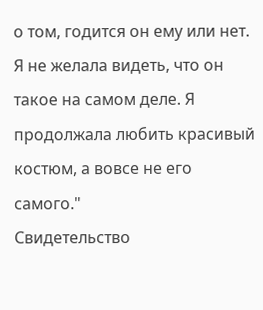о том, годится он ему или нет. Я не желала видеть, что он такое на самом деле. Я продолжала любить красивый костюм, а вовсе не его самого."
Свидетельство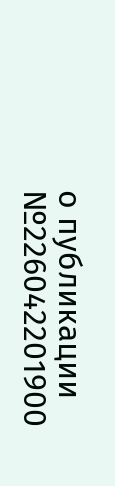о публикации №226042201900